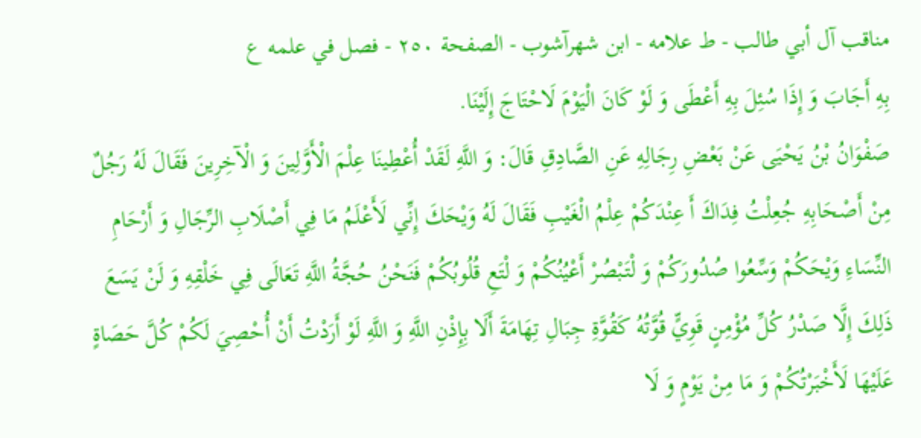مناقب آل أبي طالب - ط علامه - ابن شهرآشوب - الصفحة ٢٥٠ - فصل في علمه ع
بِهِ أَجَابَ وَ إِذَا سُئِلَ بِهِ أَعْطَى وَ لَوْ كَانَ الْيَوْمَ لَاحْتَاجَ إِلَيْنَا.
صَفْوَانُ بْنُ يَحْيَى عَنْ بَعْضِ رِجَالِهِ عَنِ الصَّادِقِ قَالَ: وَ اللَّهِ لَقَدْ أُعْطِينَا عِلْمَ الْأَوَّلِينَ وَ الْآخِرِينَ فَقَالَ لَهُ رَجُلٌ مِنْ أَصْحَابِهِ جُعِلْتُ فِدَاكَ أَ عِنْدَكُمْ عِلْمُ الْغَيْبِ فَقَالَ لَهُ وَيْحَكَ إِنِّي لَأَعْلَمُ مَا فِي أَصْلَابِ الرِّجَالِ وَ أَرْحَامِ النِّسَاءِ وَيْحَكُمْ وَسِّعُوا صُدُورَكُمْ وَ لْتَبْصُرْ أَعْيُنُكُمْ وَ لْتَعِ قُلُوبُكُمْ فَنَحْنُ حُجَّةُ اللَّهِ تَعَالَى فِي خَلْقِهِ وَ لَنْ يَسَعَ ذَلِكَ إِلَّا صَدْرُ كُلِّ مُؤْمِنٍ قَوِيٍّ قُوَّتُهُ كَقُوَّةِ جِبَالِ تِهَامَةَ أَلَا بِإِذْنِ اللَّهِ وَ اللَّهِ لَوْ أَرَدْتُ أَنْ أُحْصِيَ لَكُمْ كُلَّ حَصَاةٍ عَلَيْهَا لَأَخْبَرْتُكُمْ وَ مَا مِنْ يَوْمٍ وَ لَا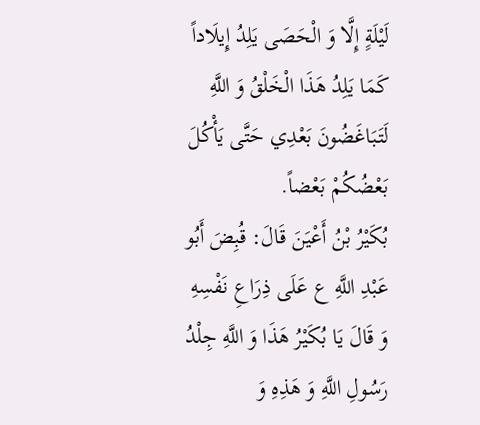لَيْلَةٍ إِلَّا وَ الْحَصَى يَلِدُ إِيلَاداً كَمَا يَلِدُ هَذَا الْخَلْقُ وَ اللَّهِ لَتَبَاغَضُونَ بَعْدِي حَتَّى يَأْكُلَ بَعْضُكُمْ بَعْضاً.
بُكَيْرُ بْنُ أَعْيَنَ قَالَ: قُبِضَ أَبُو عَبْدِ اللَّهِ ع عَلَى ذِرَاعِ نَفْسِهِ وَ قَالَ يَا بُكَيْرُ هَذَا وَ اللَّهِ جِلْدُ رَسُولِ اللَّهِ وَ هَذِهِ وَ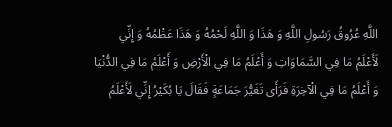اللَّهِ عُرُوقُ رَسُولِ اللَّهِ وَ هَذَا وَ اللَّهِ لَحْمُهُ وَ هَذَا عَظْمُهُ وَ إِنِّي لَأَعْلَمُ مَا فِي السَّمَاوَاتِ وَ أَعْلَمُ مَا فِي الْأَرْضِ وَ أَعْلَمُ مَا فِي الدُّنْيَا وَ أَعْلَمُ مَا فِي الْآخِرَةِ فَرَأَى تَغَيُّرَ جَمَاعَةٍ فَقَالَ يَا بُكَيْرُ إِنِّي لَأَعْلَمُ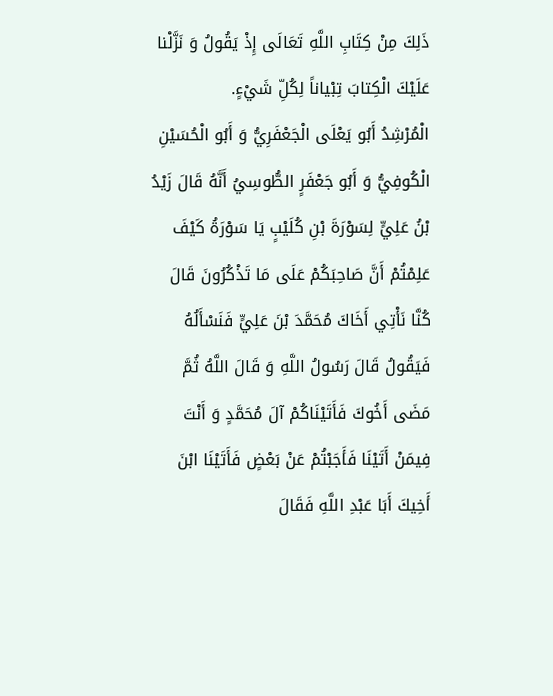ذَلِكَ مِنْ كِتَابِ اللَّهِ تَعَالَى إِذْ يَقُولُ وَ نَزَّلْنا عَلَيْكَ الْكِتابَ تِبْياناً لِكُلِّ شَيْءٍ.
الْمُرْشِدُ أَبُو يَعْلَى الْجَعْفَرِيُّ وَ أَبُو الْحُسَيْنِ الْكُوفِيُّ وَ أَبُو جَعْفَرٍ الطُّوسِيُ أَنَّهُ قَالَ زَيْدُ بْنُ عَلِيٍّ لِسَوْرَةَ بْنِ كُلَيْبٍ يَا سَوْرَةُ كَيْفَ عَلِمْتُمْ أَنَّ صَاحِبَكُمْ عَلَى مَا تَذْكُرُونَ قَالَ كُنَّا نَأْتِي أَخَاكَ مُحَمَّدَ بْنَ عَلِيٍّ فَنَسْأَلُهُ فَيَقُولُ قَالَ رَسُولُ اللَّهِ وَ قَالَ اللَّهُ ثُمَّ مَضَى أَخُوكَ فَأَتَيْنَاكُمْ آلَ مُحَمَّدٍ وَ أَنْتَ فِيمَنْ أَتَيْنَا فَأَجَبْتُمْ عَنْ بَعْضٍ فَأَتَيْنَا ابْنَ أَخِيكَ أَبَا عَبْدِ اللَّهِ فَقَالَ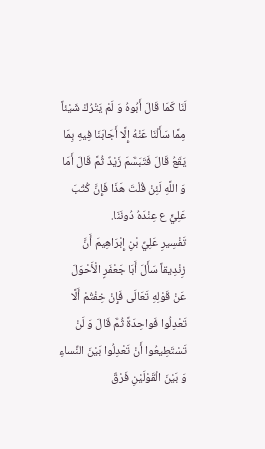لَنَا كَمَا قَالَ أَبُوهُ وَ لَمْ يَتْرُكْ شَيْئاً مِمَّا سَأَلْنَا عَنْهُ إِلَّا أَجَابَنَا فِيهِ بِمَا يَقَعُ قَالَ فَتَبَسَّمَ زَيْدٌ ثُمَّ قَالَ أَمَا وَ اللَّهِ لَئِنْ قُلْتَ هَذَا فَإِنَّ كُتُبَ عَلِيٍّ ع عِنْدَهُ دُونَنَا.
تَفْسِيرِ عَلِيِّ بْنِ إِبْرَاهِيمَ أَنَّ زِنْدِيقاً سَأَلَ أَبَا جَعْفَرٍ الْأَحْوَلَ عَنْ قَوْلِهِ تَعَالَى فَإِنْ خِفْتُمْ أَلَّا تَعْدِلُوا فَواحِدَةً ثُمَّ قَالَ وَ لَنْ تَسْتَطِيعُوا أَنْ تَعْدِلُوا بَيْنَ النِّساءِ وَ بَيْنَ الْقَوْلَيْنِ فَرْقٌ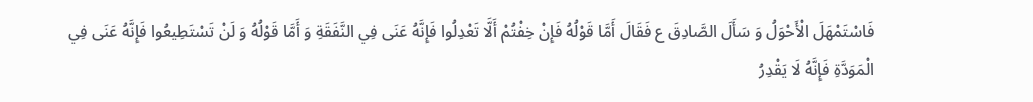فَاسْتَمْهَلَ الْأَحْوَلُ وَ سَأَلَ الصَّادِقَ ع فَقَالَ أَمَّا قَوْلُهُ فَإِنْ خِفْتُمْ أَلَّا تَعْدِلُوا فَإِنَّهُ عَنَى فِي النَّفَقَةِ وَ أَمَّا قَوْلُهُ وَ لَنْ تَسْتَطِيعُوا فَإِنَّهُ عَنَى فِي الْمَوَدَّةِ فَإِنَّهُ لَا يَقْدِرُ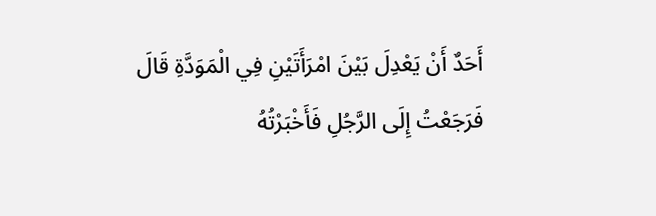أَحَدٌ أَنْ يَعْدِلَ بَيْنَ امْرَأَتَيْنِ فِي الْمَوَدَّةِ قَالَ فَرَجَعْتُ إِلَى الرَّجُلِ فَأَخْبَرْتُهُ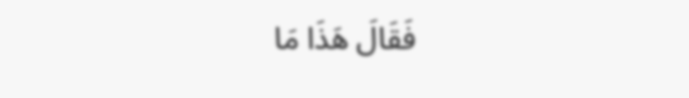فَقَالَ هَذَا مَا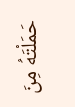حَمَلْتَهُ مِنَ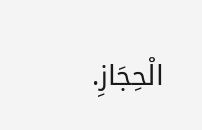الْحِجَازِ.